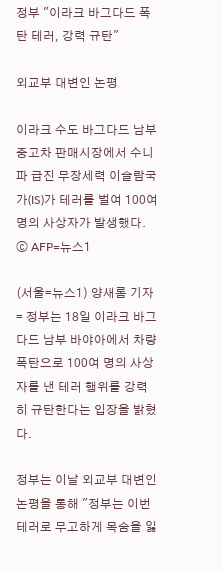정부 "이라크 바그다드 폭탄 테러, 강력 규탄"

외교부 대변인 논평

이라크 수도 바그다드 남부 중고차 판매시장에서 수니파 급진 무장세력 이슬람국가(IS)가 테러를 벌여 100여명의 사상자가 발생했다. ⓒ AFP=뉴스1

(서울=뉴스1) 양새롬 기자 = 정부는 18일 이라크 바그다드 남부 바야아에서 차량 폭탄으로 100여 명의 사상자를 낸 테러 행위를 강력히 규탄한다는 입장을 밝혔다.

정부는 이날 외교부 대변인 논평을 통해 "정부는 이번 테러로 무고하게 목숨을 잃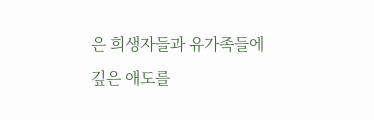은 희생자들과 유가족들에 깊은 애도를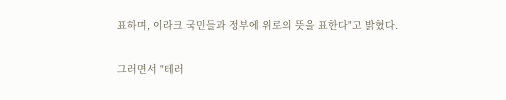표하며, 이라크 국민들과 정부에 위로의 뜻을 표한다"고 밝혔다.

그러면서 "테러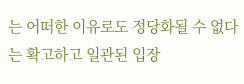는 어떠한 이유로도 정당화될 수 없다는 확고하고 일관된 입장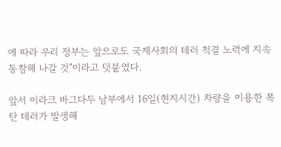에 따라 우리 정부는 앞으로도 국제사회의 테러 척결 노력에 지속 동참해 나갈 것"이라고 덧붙였다.

앞서 이라크 바그다두 남부에서 16일(현지시간) 차량을 이용한 폭탄 테러가 발생해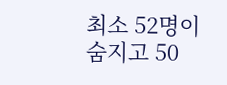최소 52명이 숨지고 50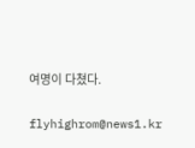여명이 다쳤다.

flyhighrom@news1.kr